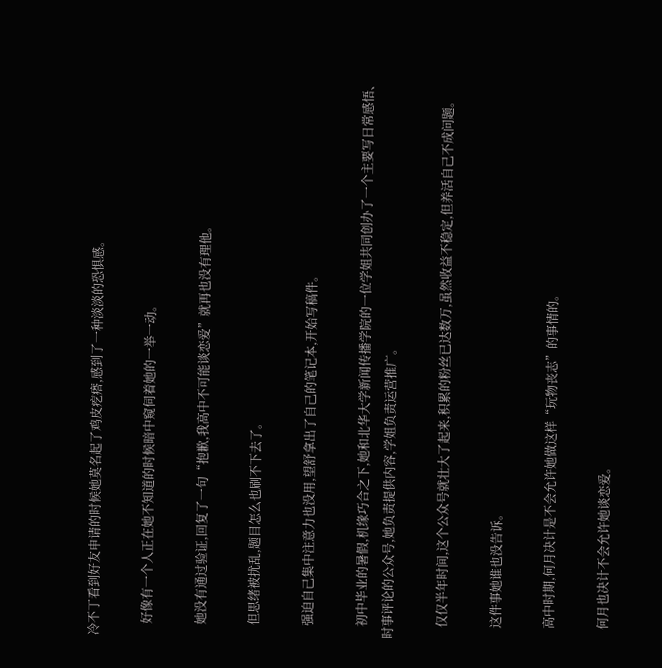冷不丁看到好友申请的时候她莫名起了鸡皮疙瘩,感到了一种淡淡的恐惧感。

    好像有一个人正在她不知道的时候暗中窥伺着她的一举一动。

    她没有通过验证,回复了一句“抱歉,我高中不可能谈恋爱”就再也没有理他。

    但思绪被扰乱,题目怎么也刷不下去了。

    强迫自己集中注意力也没用,望舒拿出了自己的笔记本,开始写稿件。

    初中毕业的暑假,机缘巧合之下,她和北华大学新闻传播学院的一位学姐共同创办了一个主要写日常感悟、时事评论的公众号,她负责提供内容,学姐负责运营推广。

    仅仅半年时间,这个公众号就壮大了起来,积累的粉丝已达数万,虽然收益不稳定,但养活自己不成问题。

    这件事她谁也没告诉。

    高中时期,何月决计是不会允许她做这样“玩物丧志”的事情的。

    何月也决计不会允许她谈恋爱。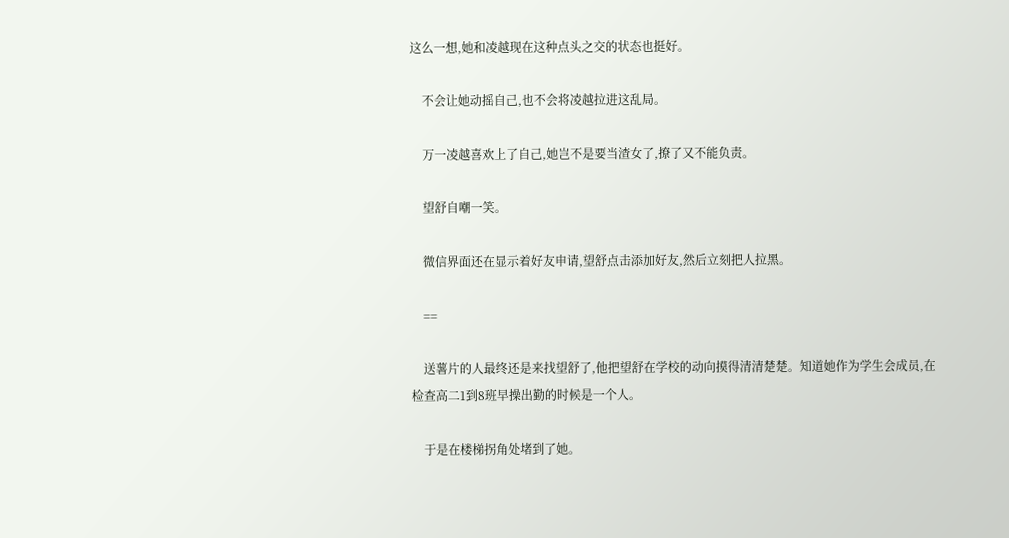这么一想,她和凌越现在这种点头之交的状态也挺好。

    不会让她动摇自己,也不会将凌越拉进这乱局。

    万一凌越喜欢上了自己,她岂不是要当渣女了,撩了又不能负责。

    望舒自嘲一笑。

    微信界面还在显示着好友申请,望舒点击添加好友,然后立刻把人拉黑。

    ==

    送薯片的人最终还是来找望舒了,他把望舒在学校的动向摸得清清楚楚。知道她作为学生会成员,在检查高二1到8班早操出勤的时候是一个人。

    于是在楼梯拐角处堵到了她。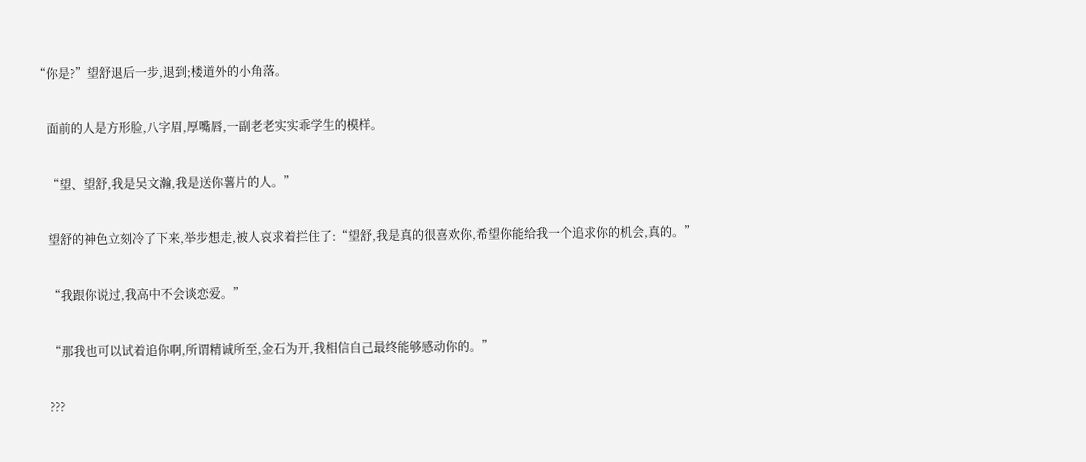“你是?”望舒退后一步,退到;楼道外的小角落。

    面前的人是方形脸,八字眉,厚嘴唇,一副老老实实乖学生的模样。

    “望、望舒,我是吴文瀚,我是送你薯片的人。”

    望舒的神色立刻冷了下来,举步想走,被人哀求着拦住了:“望舒,我是真的很喜欢你,希望你能给我一个追求你的机会,真的。”

    “我跟你说过,我高中不会谈恋爱。”

    “那我也可以试着追你啊,所谓精诚所至,金石为开,我相信自己最终能够感动你的。”

    ???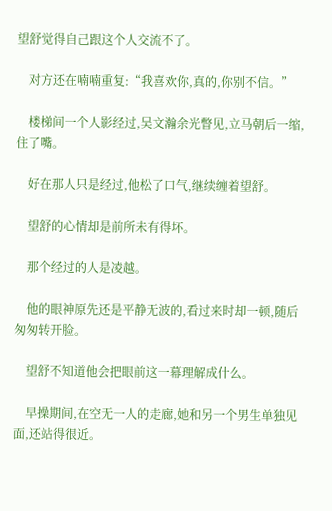望舒觉得自己跟这个人交流不了。

    对方还在喃喃重复:“我喜欢你,真的,你别不信。”

    楼梯间一个人影经过,吴文瀚余光瞥见,立马朝后一缩,住了嘴。

    好在那人只是经过,他松了口气,继续缠着望舒。

    望舒的心情却是前所未有得坏。

    那个经过的人是凌越。

    他的眼神原先还是平静无波的,看过来时却一顿,随后匆匆转开脸。

    望舒不知道他会把眼前这一幕理解成什么。

    早操期间,在空无一人的走廊,她和另一个男生单独见面,还站得很近。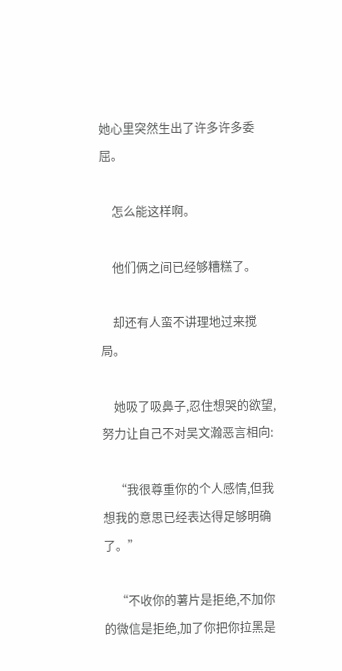她心里突然生出了许多许多委屈。

    怎么能这样啊。

    他们俩之间已经够糟糕了。

    却还有人蛮不讲理地过来搅局。

    她吸了吸鼻子,忍住想哭的欲望,努力让自己不对吴文瀚恶言相向:

    “我很尊重你的个人感情,但我想我的意思已经表达得足够明确了。”

    “不收你的薯片是拒绝,不加你的微信是拒绝,加了你把你拉黑是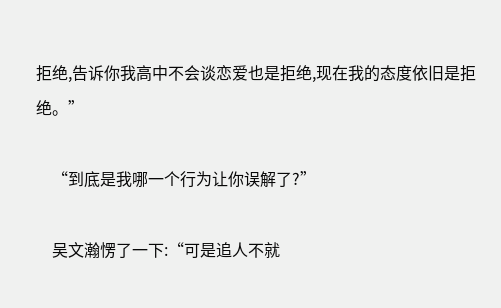拒绝,告诉你我高中不会谈恋爱也是拒绝,现在我的态度依旧是拒绝。”

    “到底是我哪一个行为让你误解了?”

    吴文瀚愣了一下:“可是追人不就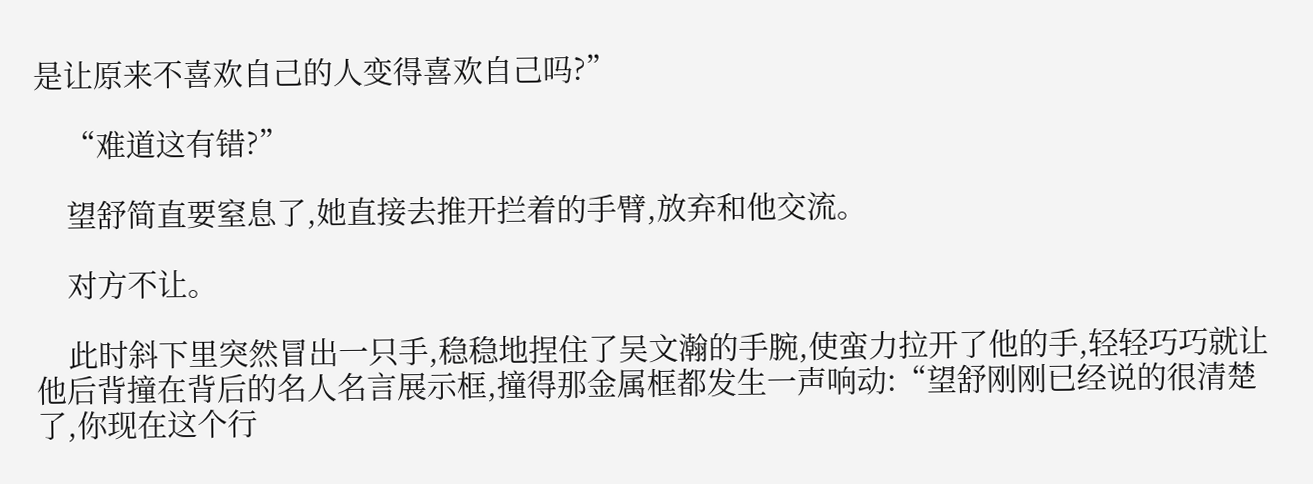是让原来不喜欢自己的人变得喜欢自己吗?”

    “难道这有错?”

    望舒简直要窒息了,她直接去推开拦着的手臂,放弃和他交流。

    对方不让。

    此时斜下里突然冒出一只手,稳稳地捏住了吴文瀚的手腕,使蛮力拉开了他的手,轻轻巧巧就让他后背撞在背后的名人名言展示框,撞得那金属框都发生一声响动:“望舒刚刚已经说的很清楚了,你现在这个行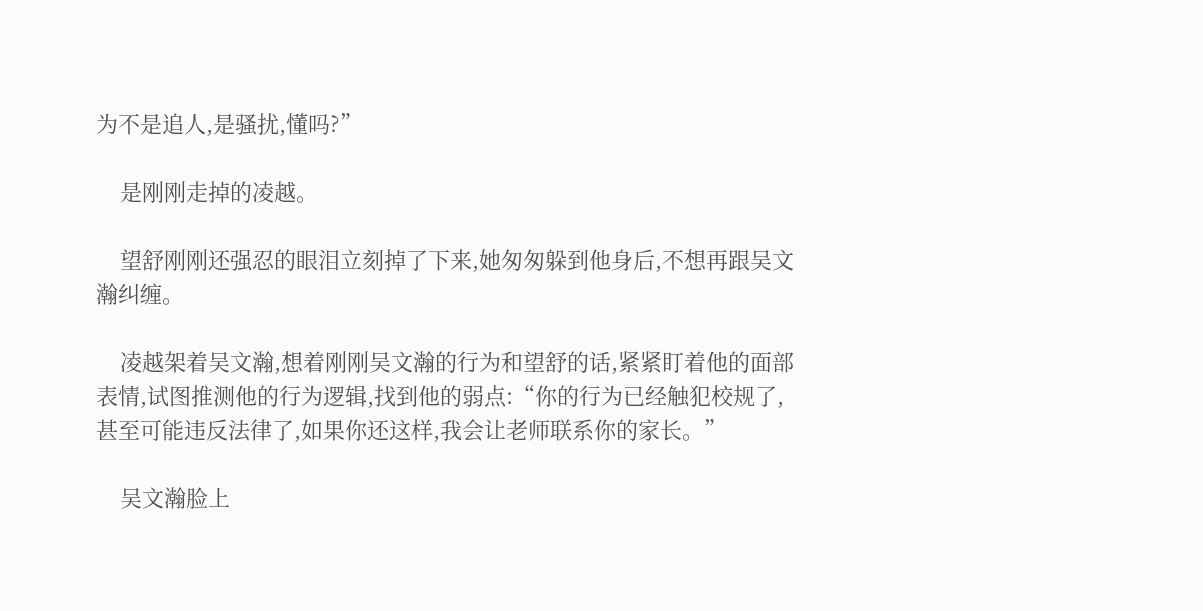为不是追人,是骚扰,懂吗?”

    是刚刚走掉的凌越。

    望舒刚刚还强忍的眼泪立刻掉了下来,她匆匆躲到他身后,不想再跟吴文瀚纠缠。

    凌越架着吴文瀚,想着刚刚吴文瀚的行为和望舒的话,紧紧盯着他的面部表情,试图推测他的行为逻辑,找到他的弱点:“你的行为已经触犯校规了,甚至可能违反法律了,如果你还这样,我会让老师联系你的家长。”

    吴文瀚脸上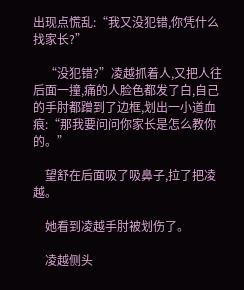出现点慌乱:“我又没犯错,你凭什么找家长?”

    “没犯错?”凌越抓着人,又把人往后面一撞,痛的人脸色都发了白,自己的手肘都蹭到了边框,划出一小道血痕:“那我要问问你家长是怎么教你的。”

    望舒在后面吸了吸鼻子,拉了把凌越。

    她看到凌越手肘被划伤了。

    凌越侧头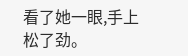看了她一眼,手上松了劲。